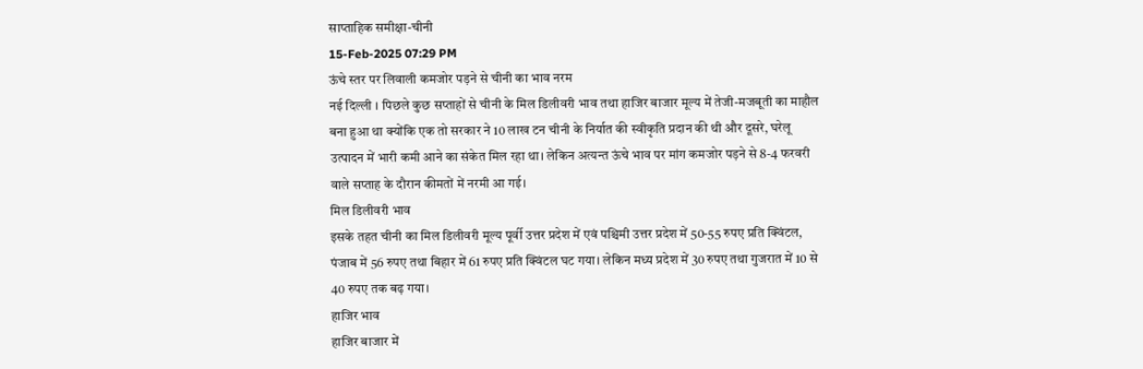साप्ताहिक समीक्षा-चीनी
15-Feb-2025 07:29 PM
ऊंचे स्तर पर लिवाली कमजोर पड़ने से चीनी का भाव नरम
नई दिल्ली । पिछले कुछ सप्ताहों से चीनी के मिल डिलीवरी भाव तथा हाजिर बाजार मूल्य में तेजी-मजबूती का माहौल बना हुआ था क्योंकि एक तो सरकार ने 10 लाख टन चीनी के निर्यात की स्वीकृति प्रदान की थी और दूसरे, घरेलू उत्पादन में भारी कमी आने का संकेत मिल रहा था। लेकिन अत्यन्त ऊंचे भाव पर मांग कमजोर पड़ने से 8-4 फरवरी वाले सप्ताह के दौरान कीमतों में नरमी आ गई।
मिल डिलीवरी भाव
इसके तहत चीनी का मिल डिलीवरी मूल्य पूर्वी उत्तर प्रदेश में एवं पश्चिमी उत्तर प्रदेश में 50-55 रुपए प्रति क्विंटल, पंजाब में 56 रुपए तथा बिहार में 61 रुपए प्रति क्विंटल घट गया। लेकिन मध्य प्रदेश में 30 रुपए तथा गुजरात में 10 से 40 रुपए तक बढ़ गया।
हाजिर भाव
हाजिर बाजार में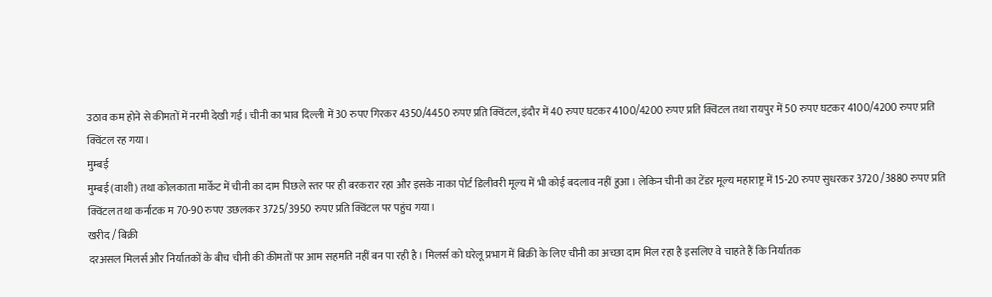उठाव कम होने से कीमतों में नरमी देखी गई। चीनी का भाव दिल्ली में 30 रुपए गिरकर 4350/4450 रुपए प्रति क्विंटल, इंदौर में 40 रुपए घटकर 4100/4200 रुपए प्रति क्विंटल तथा रायपुर में 50 रुपए घटकर 4100/4200 रुपए प्रति क्विंटल रह गया।
मुम्बई
मुम्बई (वाशी) तथा कोलकाता मार्केट में चीनी का दाम पिछले स्तर पर ही बरकरार रहा और इसके नाका पोर्ट डिलीवरी मूल्य में भी कोई बदलाव नहीं हुआ। लेकिन चीनी का टेंडर मूल्य महाराष्ट्र में 15-20 रुपए सुधरकर 3720 /3880 रुपए प्रति क्विंटल तथा कर्नाटक म 70-90 रुपए उछलकर 3725/3950 रुपए प्रति क्विंटल पर पहुंच गया।
खरीद / बिक्री
दरअसल मिलर्स और निर्यातकों के बीच चीनी की कीमतों पर आम सहमति नहीं बन पा रही है। मिलर्स को घरेलू प्रभाग में बिक्री के लिए चीनी का अच्छा दाम मिल रहा है इसलिए वे चाहते हैं कि निर्यातक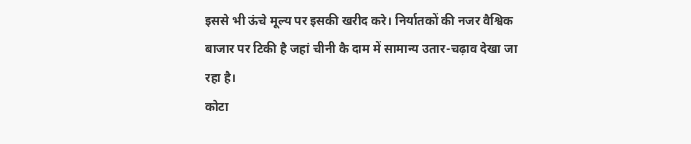इससे भी ऊंचे मूल्य पर इसकी खरीद करे। निर्यातकों की नजर वैश्विक बाजार पर टिकी है जहां चीनी कै दाम में सामान्य उतार-चढ़ाव देखा जा रहा है।
कोटा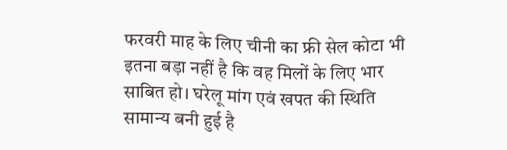फरवरी माह के लिए चीनी का फ्री सेल कोटा भी इतना बड़ा नहीं है कि वह मिलों के लिए भार साबित हो। घरेलू मांग एवं खपत की स्थिति सामान्य बनी हुई है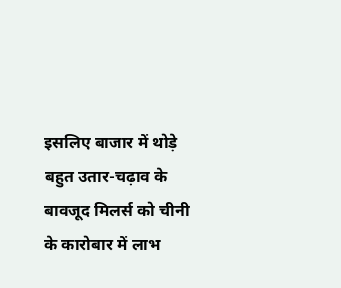इसलिए बाजार में थोड़े बहुत उतार-चढ़ाव के बावजूद मिलर्स को चीनी के कारोबार में लाभ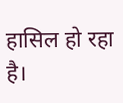हासिल हो रहा है।